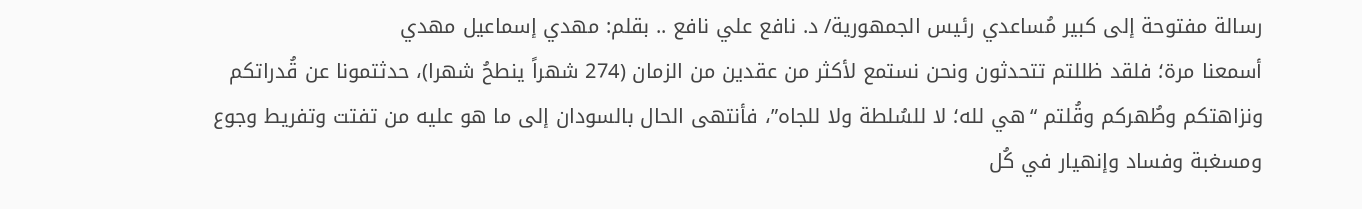رسالة مفتوحة إلى كبير مُساعدي رئيس الجمهورية/ د. نافع علي نافع .. بقلم: مهدي إسماعيل مهدي
أسمعنا مرة؛ فلقد ظللتم تتحدثون ونحن نستمع لأكثر من عقدين من الزمان (274 شهراً ينطحُ شهرا)، حدثتمونا عن قُدراتكم ونزاهتكم وطُهركم وقُلتم “هي لله؛ لا للسُلطة ولا للجاه”، فأنتهى الحال بالسودان إلى ما هو عليه من تفتت وتفريط وجوع ومسغبة وفساد وإنهيار في كُل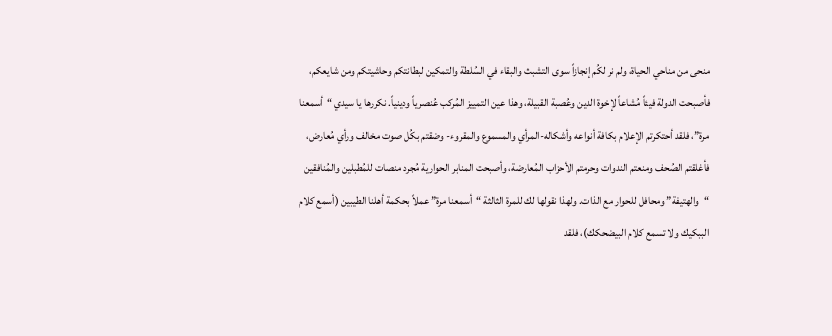منحى من مناحي الحياة، ولم نر لكُم إنجازاً سوى التشبث والبقاء في السُلطة والتمكين لبطانتكم وحاشيتكم ومن شايعكم، فأصبحت الدولة فيئاً مُشاعاً لإخوة الدين وعُصبة القبيلة، وهذا عين التمييز المُركب عُنصرياً ودينياً. نكررها يا سيدي “أسمعنا مرة”، فلقد أحتكرتم الإعلام بكافة أنواعه وأشكاله-المرأي والمسموع والمقروء- وضقتم بكُل صوت مخالف ورأي مُعارض، فأغلقتم الصُحف ومنعتم الندوات وحرمتم الأحزاب المُعارضة، وأصبحت المنابر الحوارية مُجرد منصات للمُطبلين والمُنافقين “والهتيفة” ومحافل للحوار مع الذات. ولهذا نقولها لك للمرة الثالثة “أسمعنا مرة” عملاً بحكمة أهلنا الطيبين (أسمع كلام الببكيك ولا تسمع كلام البيضحكك)، فلقد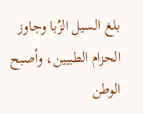بلغ السيل الزُبا وجاوز الحزام الطبيين، وأصبح الوطن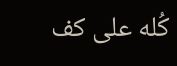كُله على كف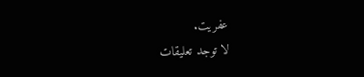عفريت.
لا توجد تعليقات